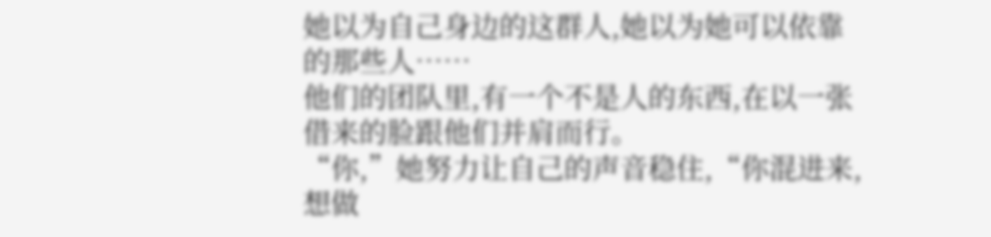她以为自己身边的这群人,她以为她可以依靠的那些人……
他们的团队里,有一个不是人的东西,在以一张借来的脸跟他们并肩而行。
“你,”她努力让自己的声音稳住,“你混进来,想做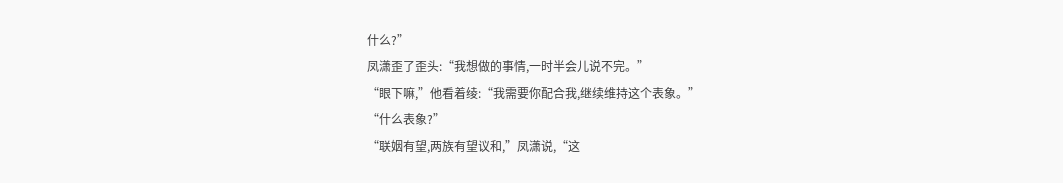什么?”
凤潇歪了歪头:“我想做的事情,一时半会儿说不完。”
“眼下嘛,”他看着绫:“我需要你配合我,继续维持这个表象。”
“什么表象?”
“联姻有望,两族有望议和,”凤潇说,“这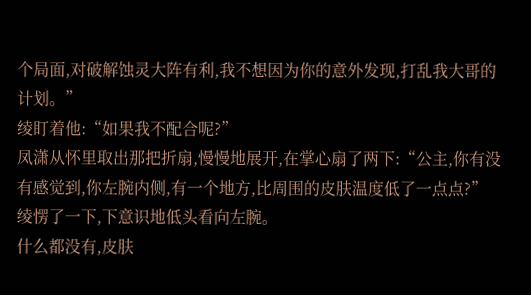个局面,对破解蚀灵大阵有利,我不想因为你的意外发现,打乱我大哥的计划。”
绫盯着他:“如果我不配合呢?”
凤潇从怀里取出那把折扇,慢慢地展开,在掌心扇了两下:“公主,你有没有感觉到,你左腕内侧,有一个地方,比周围的皮肤温度低了一点点?”
绫愣了一下,下意识地低头看向左腕。
什么都没有,皮肤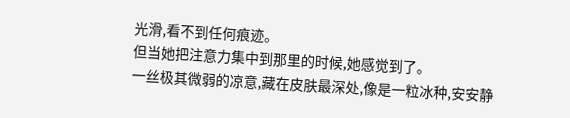光滑,看不到任何痕迹。
但当她把注意力集中到那里的时候,她感觉到了。
一丝极其微弱的凉意,藏在皮肤最深处,像是一粒冰种,安安静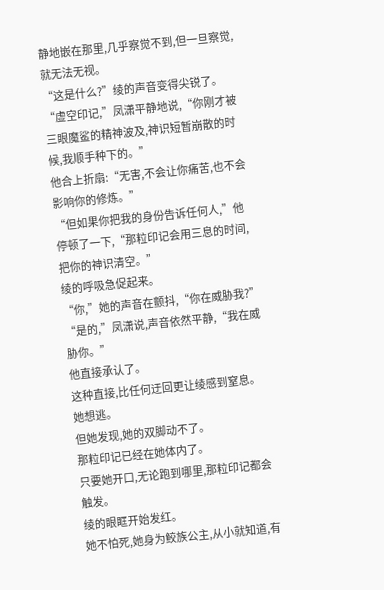静地嵌在那里,几乎察觉不到,但一旦察觉,就无法无视。
“这是什么?”绫的声音变得尖锐了。
“虚空印记,”凤潇平静地说,“你刚才被三眼魔鲨的精神波及,神识短暂崩散的时候,我顺手种下的。”
他合上折扇:“无害,不会让你痛苦,也不会影响你的修炼。”
“但如果你把我的身份告诉任何人,”他停顿了一下,“那粒印记会用三息的时间,把你的神识清空。”
绫的呼吸急促起来。
“你,”她的声音在颤抖,“你在威胁我?”
“是的,”凤潇说,声音依然平静,“我在威胁你。”
他直接承认了。
这种直接,比任何迂回更让绫感到窒息。
她想逃。
但她发现,她的双脚动不了。
那粒印记已经在她体内了。
只要她开口,无论跑到哪里,那粒印记都会触发。
绫的眼眶开始发红。
她不怕死,她身为鲛族公主,从小就知道,有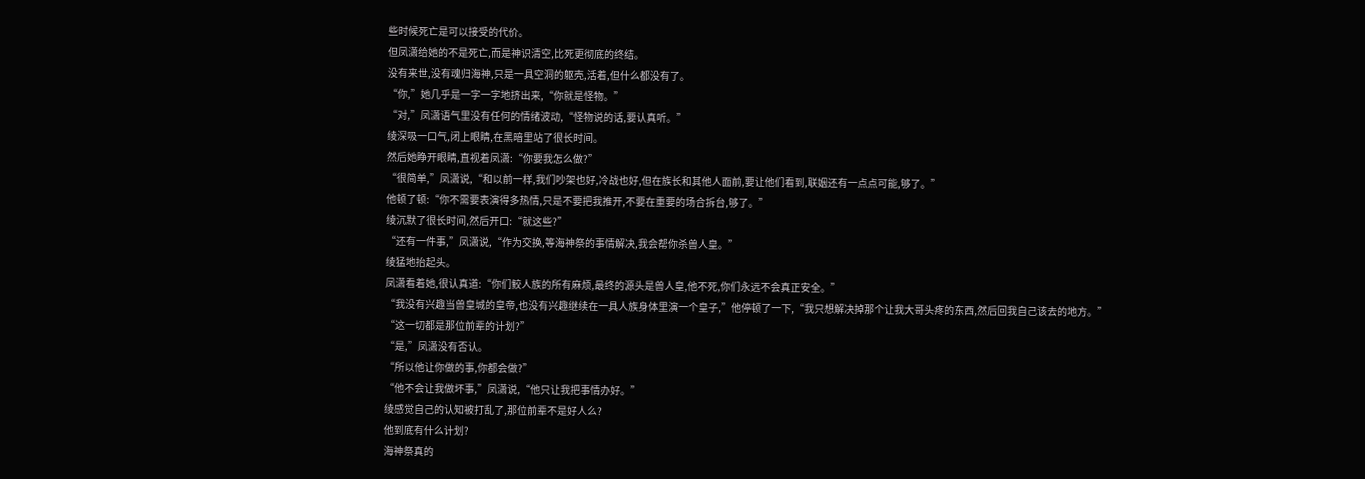些时候死亡是可以接受的代价。
但凤潇给她的不是死亡,而是神识清空,比死更彻底的终结。
没有来世,没有魂归海神,只是一具空洞的躯壳,活着,但什么都没有了。
“你,”她几乎是一字一字地挤出来,“你就是怪物。”
“对,”凤潇语气里没有任何的情绪波动,“怪物说的话,要认真听。”
绫深吸一口气,闭上眼睛,在黑暗里站了很长时间。
然后她睁开眼睛,直视着凤潇:“你要我怎么做?”
“很简单,”凤潇说,“和以前一样,我们吵架也好,冷战也好,但在族长和其他人面前,要让他们看到,联姻还有一点点可能,够了。”
他顿了顿:“你不需要表演得多热情,只是不要把我推开,不要在重要的场合拆台,够了。”
绫沉默了很长时间,然后开口:“就这些?”
“还有一件事,”凤潇说,“作为交换,等海神祭的事情解决,我会帮你杀兽人皇。”
绫猛地抬起头。
凤潇看着她,很认真道:“你们鲛人族的所有麻烦,最终的源头是兽人皇,他不死,你们永远不会真正安全。”
“我没有兴趣当兽皇城的皇帝,也没有兴趣继续在一具人族身体里演一个皇子,”他停顿了一下,“我只想解决掉那个让我大哥头疼的东西,然后回我自己该去的地方。”
“这一切都是那位前辈的计划?”
“是,”凤潇没有否认。
“所以他让你做的事,你都会做?”
“他不会让我做坏事,”凤潇说,“他只让我把事情办好。”
绫感觉自己的认知被打乱了,那位前辈不是好人么?
他到底有什么计划?
海神祭真的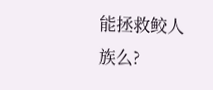能拯救鲛人族么?